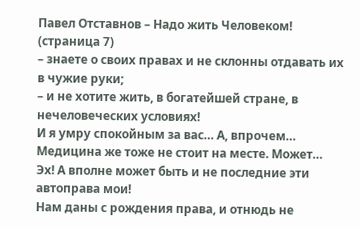Павел Отставнов – Надо жить Человеком! (страница 7)
– знаете о своих правах и не склонны отдавать их в чужие руки;
– и не хотите жить, в богатейшей стране, в нечеловеческих условиях!
И я умру спокойным за вас… А, впрочем…
Медицина же тоже не стоит на месте. Может…
Эх! А вполне может быть и не последние эти автоправа мои!
Нам даны с рождения права, и отнюдь не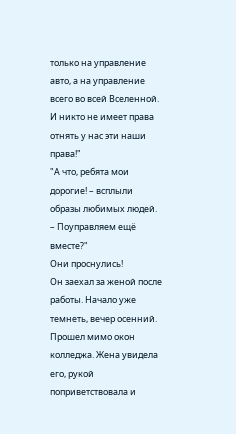только на управление авто, а на управление всего во всей Вселенной. И никто не имеет права отнять у нас эти наши права!"
"А что, ребята мои дорогие! – всплыли образы любимых людей. – Поуправляем ещё вместе?"
Они проснулись!
Он заехал за женой после работы. Начало уже темнеть, вечер осенний. Прошел мимо окон колледжа. Жена увидела его, рукой поприветствовала и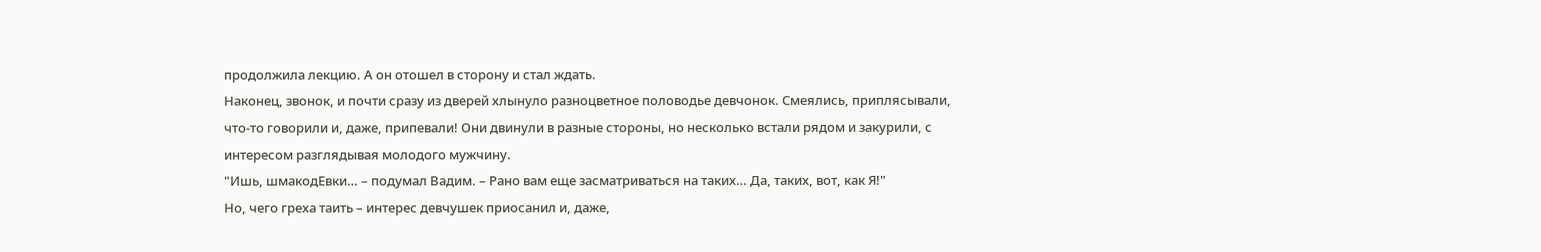продолжила лекцию. А он отошел в сторону и стал ждать.
Наконец, звонок, и почти сразу из дверей хлынуло разноцветное половодье девчонок. Смеялись, приплясывали, что-то говорили и, даже, припевали! Они двинули в разные стороны, но несколько встали рядом и закурили, с интересом разглядывая молодого мужчину.
"Ишь, шмакодЕвки… – подумал Вадим. – Рано вам еще засматриваться на таких… Да, таких, вот, как Я!"
Но, чего греха таить – интерес девчушек приосанил и, даже,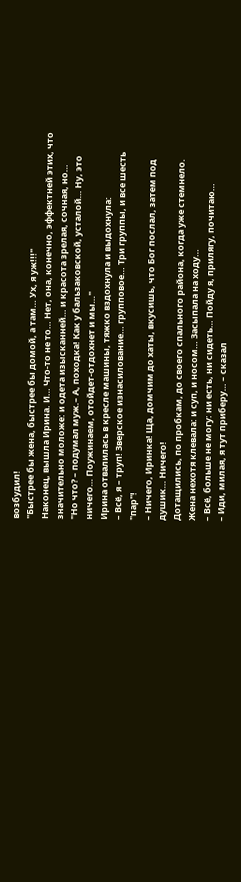возбудил!
"Быстрее бы жена, быстрее бы домой, а там… Ух, я уж!!!"
Наконец, вышла Ирина. И… Что-то не то… Нет, она, конечно, эффектней этих, что значительно моложе: и одета изысканней… и красота зрелая, сочная, но…
"Но что? – подумал муж.– А, походка! Как у бальзаковской, усталой… Ну, это ничего… Поужинаем, отойдет-отдохнет и мы…"
Ирина отвалилась в кресле машины, тяжко вздохнула и выдохнула:
– Всё, я – труп! Зверское изнасилование… групповое… Три группы, и все шесть "пар"!
– Ничего, Иринка! Ща, домчим до хаты, вкусишь, что Бог послал, затем под душик… Ничего!
Дотащились, по пробкам, до своего спального района, когда уже стемнело.
Жена нехотя клевала: и суп, и носом… Засыпала на ходу…
– Всё, больше не могу: ни есть, ни сидеть… Пойду я, прилягу, почитаю…
– Иди, милая, я тут приберу… – сказал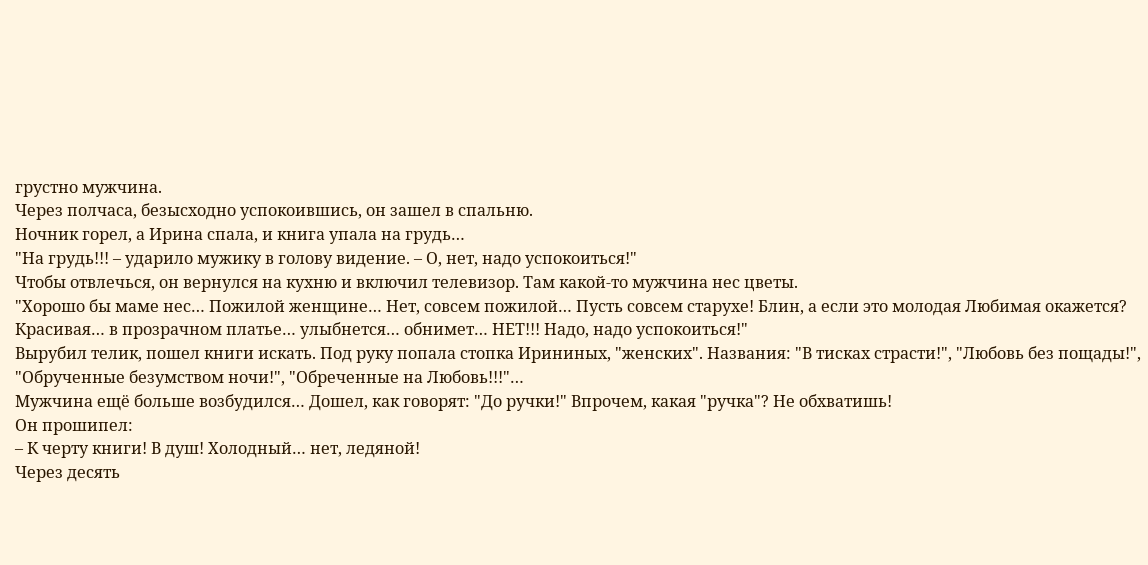грустно мужчина.
Через полчаса, безысходно успокоившись, он зашел в спальню.
Ночник горел, а Ирина спала, и книга упала на грудь…
"На грудь!!! – ударило мужику в голову видение. – О, нет, надо успокоиться!"
Чтобы отвлечься, он вернулся на кухню и включил телевизор. Там какой-то мужчина нес цветы.
"Хорошо бы маме нес… Пожилой женщине… Нет, совсем пожилой… Пусть совсем старухе! Блин, а если это молодая Любимая окажется? Красивая… в прозрачном платье… улыбнется… обнимет… НЕТ!!! Надо, надо успокоиться!"
Вырубил телик, пошел книги искать. Под руку попала стопка Ирининых, "женских". Названия: "В тисках страсти!", "Любовь без пощады!", "Обрученные безумством ночи!", "Обреченные на Любовь!!!"…
Мужчина ещё больше возбудился… Дошел, как говорят: "До ручки!" Впрочем, какая "ручка"? Не обхватишь!
Он прошипел:
– К черту книги! В душ! Холодный… нет, ледяной!
Через десять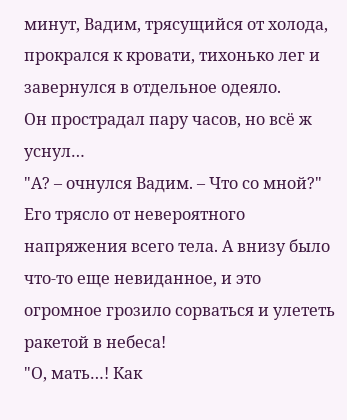минут, Вадим, трясущийся от холода, прокрался к кровати, тихонько лег и завернулся в отдельное одеяло.
Он прострадал пару часов, но всё ж уснул…
"А? – очнулся Вадим. – Что со мной?"
Его трясло от невероятного напряжения всего тела. А внизу было что-то еще невиданное, и это огромное грозило сорваться и улететь ракетой в небеса!
"О, мать…! Как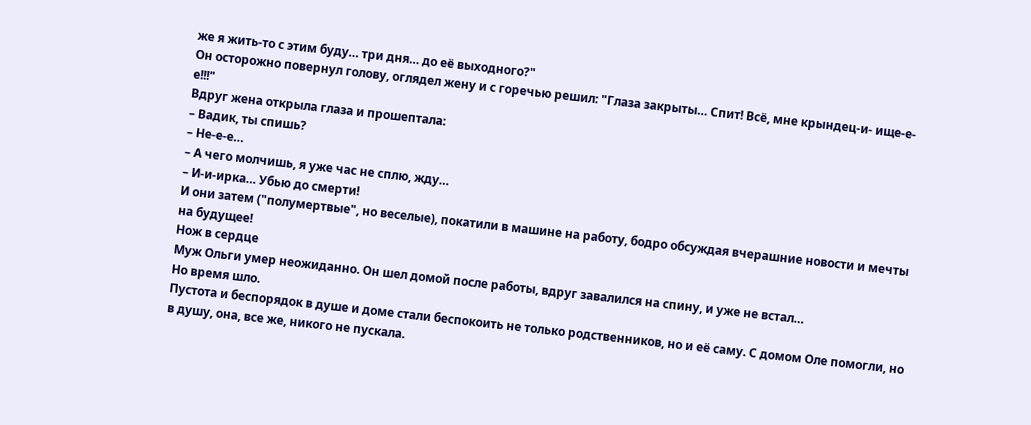же я жить-то с этим буду… три дня… до её выходного?"
Он осторожно повернул голову, оглядел жену и с горечью решил: "Глаза закрыты… Спит! Всё, мне крындец-и- ище-е-е!!!"
Вдруг жена открыла глаза и прошептала:
– Вадик, ты спишь?
– Не-е-е…
– А чего молчишь, я уже час не сплю, жду…
– И-и-ирка… Убью до смерти!
И они затем ("полумертвые", но веселые), покатили в машине на работу, бодро обсуждая вчерашние новости и мечты на будущее!
Нож в сердце
Муж Ольги умер неожиданно. Он шел домой после работы, вдруг завалился на спину, и уже не встал…
Но время шло.
Пустота и беспорядок в душе и доме стали беспокоить не только родственников, но и её саму. С домом Оле помогли, но в душу, она, все же, никого не пускала.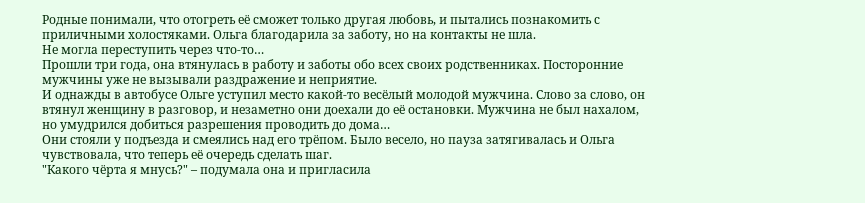Родные понимали, что отогреть её сможет только другая любовь, и пытались познакомить с приличными холостяками. Ольга благодарила за заботу, но на контакты не шла.
Не могла переступить через что-то…
Прошли три года, она втянулась в работу и заботы обо всех своих родственниках. Посторонние мужчины уже не вызывали раздражение и неприятие.
И однажды в автобусе Ольге уступил место какой-то весёлый молодой мужчина. Слово за слово, он втянул женщину в разговор, и незаметно они доехали до её остановки. Мужчина не был нахалом, но умудрился добиться разрешения проводить до дома…
Они стояли у подъезда и смеялись над его трёпом. Было весело, но пауза затягивалась и Ольга чувствовала, что теперь её очередь сделать шаг.
"Какого чёрта я мнусь?" – подумала она и пригласила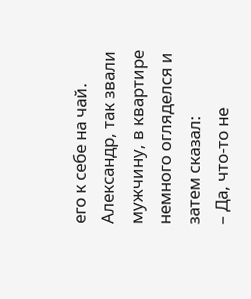его к себе на чай.
Александр, так звали мужчину, в квартире немного огляделся и затем сказал:
– Да, что-то не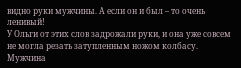видно руки мужчины. А если он и был – то очень ленивый!
У Ольги от этих слов задрожали руки, и она уже совсем не могла резать затупленным ножом колбасу. Мужчина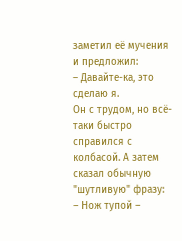заметил её мучения и предложил:
– Давайте-ка, это сделаю я.
Он с трудом, но всё-таки быстро справился с колбасой. А затем сказал обычную "шутливую" фразу:
– Нож тупой –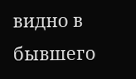видно в бывшего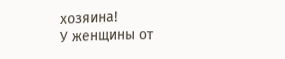хозяина!
У женщины от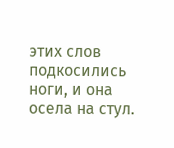этих слов подкосились ноги, и она осела на стул.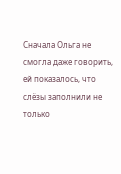Сначала Ольга не смогла даже говорить, ей показалось, что слёзы заполнили не только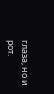глаза, но и рот.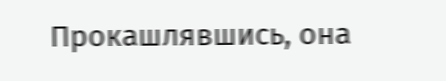Прокашлявшись, она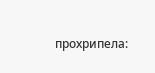прохрипела: